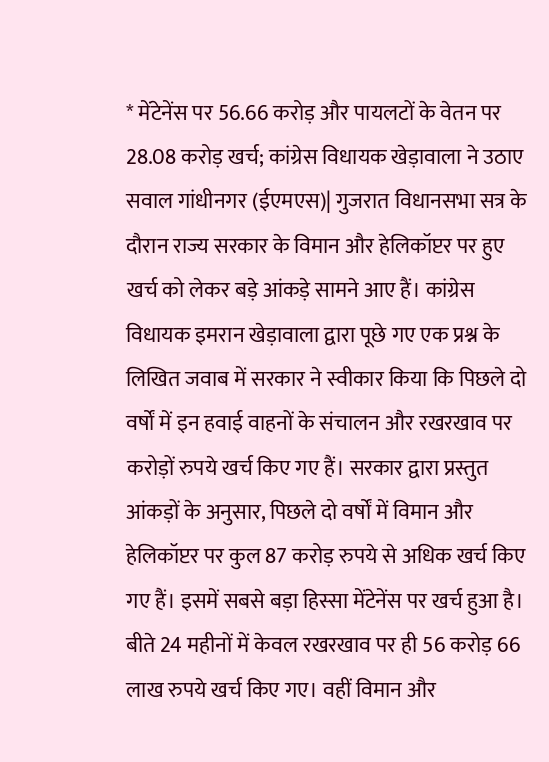* मेंटेनेंस पर 56.66 करोड़ और पायलटों के वेतन पर 28.08 करोड़ खर्च; कांग्रेस विधायक खेड़ावाला ने उठाए सवाल गांधीनगर (ईएमएस)| गुजरात विधानसभा सत्र के दौरान राज्य सरकार के विमान और हेलिकॉप्टर पर हुए खर्च को लेकर बड़े आंकड़े सामने आए हैं। कांग्रेस विधायक इमरान खेड़ावाला द्वारा पूछे गए एक प्रश्न के लिखित जवाब में सरकार ने स्वीकार किया कि पिछले दो वर्षों में इन हवाई वाहनों के संचालन और रखरखाव पर करोड़ों रुपये खर्च किए गए हैं। सरकार द्वारा प्रस्तुत आंकड़ों के अनुसार, पिछले दो वर्षों में विमान और हेलिकॉप्टर पर कुल 87 करोड़ रुपये से अधिक खर्च किए गए हैं। इसमें सबसे बड़ा हिस्सा मेंटेनेंस पर खर्च हुआ है। बीते 24 महीनों में केवल रखरखाव पर ही 56 करोड़ 66 लाख रुपये खर्च किए गए। वहीं विमान और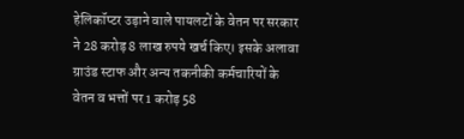हेलिकॉप्टर उड़ाने वाले पायलटों के वेतन पर सरकार ने 28 करोड़ 8 लाख रुपये खर्च किए। इसके अलावा ग्राउंड स्टाफ और अन्य तकनीकी कर्मचारियों के वेतन व भत्तों पर 1 करोड़ 58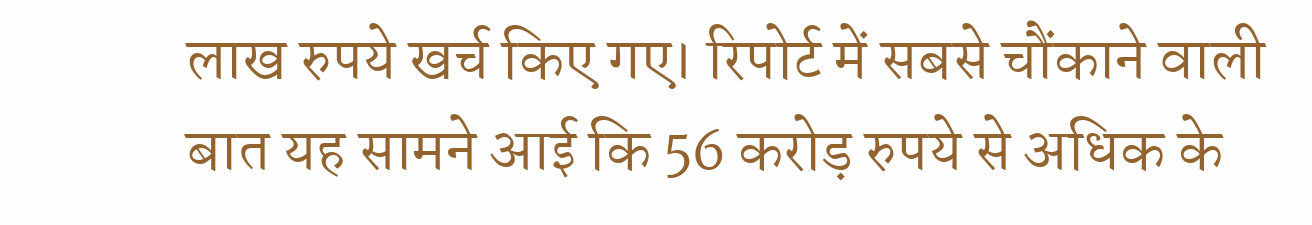लाख रुपये खर्च किए गए। रिपोर्ट में सबसे चौंकाने वाली बात यह सामने आई कि 56 करोड़ रुपये से अधिक के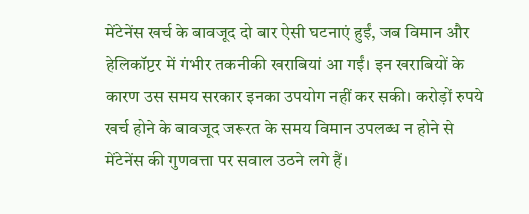मेंटेनेंस खर्च के बावजूद दो बार ऐसी घटनाएं हुईं, जब विमान और हेलिकॉप्टर में गंभीर तकनीकी खराबियां आ गईं। इन खराबियों के कारण उस समय सरकार इनका उपयोग नहीं कर सकी। करोड़ों रुपये खर्च होने के बावजूद जरूरत के समय विमान उपलब्ध न होने से मेंटेनेंस की गुणवत्ता पर सवाल उठने लगे हैं।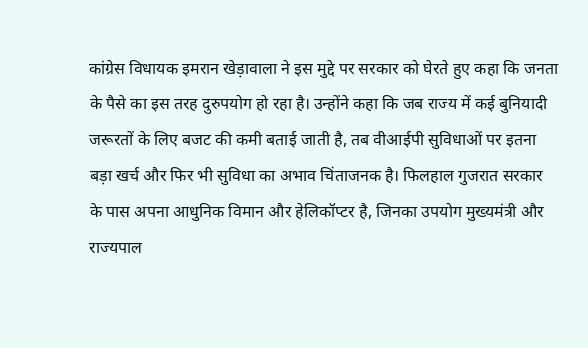कांग्रेस विधायक इमरान खेड़ावाला ने इस मुद्दे पर सरकार को घेरते हुए कहा कि जनता के पैसे का इस तरह दुरुपयोग हो रहा है। उन्होंने कहा कि जब राज्य में कई बुनियादी जरूरतों के लिए बजट की कमी बताई जाती है, तब वीआईपी सुविधाओं पर इतना बड़ा खर्च और फिर भी सुविधा का अभाव चिंताजनक है। फिलहाल गुजरात सरकार के पास अपना आधुनिक विमान और हेलिकॉप्टर है, जिनका उपयोग मुख्यमंत्री और राज्यपाल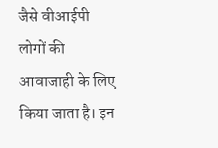जैसे वीआईपी लोगों की आवाजाही के लिए किया जाता है। इन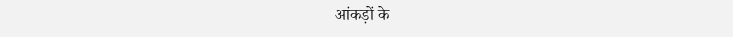आंकड़ों के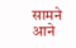सामने आने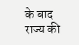के बाद राज्य की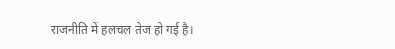राजनीति में हलचल तेज हो गई है।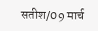सतीश/09 मार्च